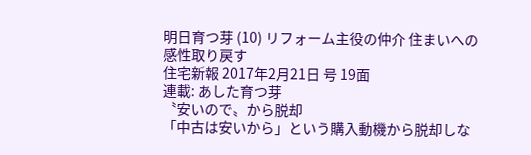明日育つ芽 (10) リフォーム主役の仲介 住まいへの感性取り戻す
住宅新報 2017年2月21日 号 19面
連載: あした育つ芽
〝安いので〟から脱却
「中古は安いから」という購入動機から脱却しな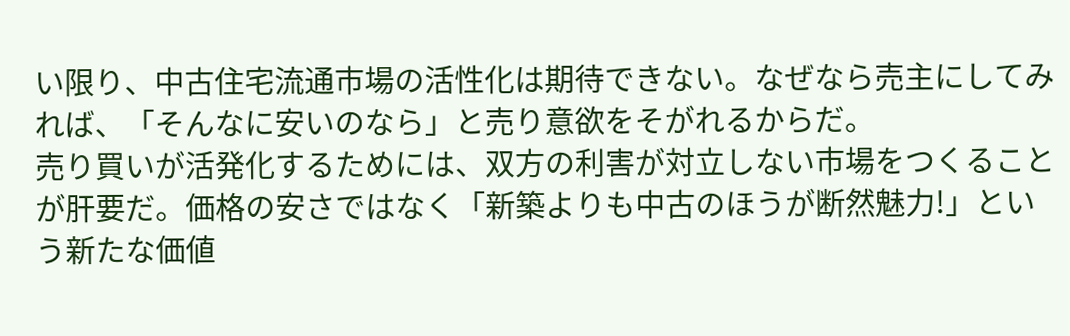い限り、中古住宅流通市場の活性化は期待できない。なぜなら売主にしてみれば、「そんなに安いのなら」と売り意欲をそがれるからだ。
売り買いが活発化するためには、双方の利害が対立しない市場をつくることが肝要だ。価格の安さではなく「新築よりも中古のほうが断然魅力!」という新たな価値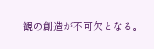観の創造が不可欠となる。